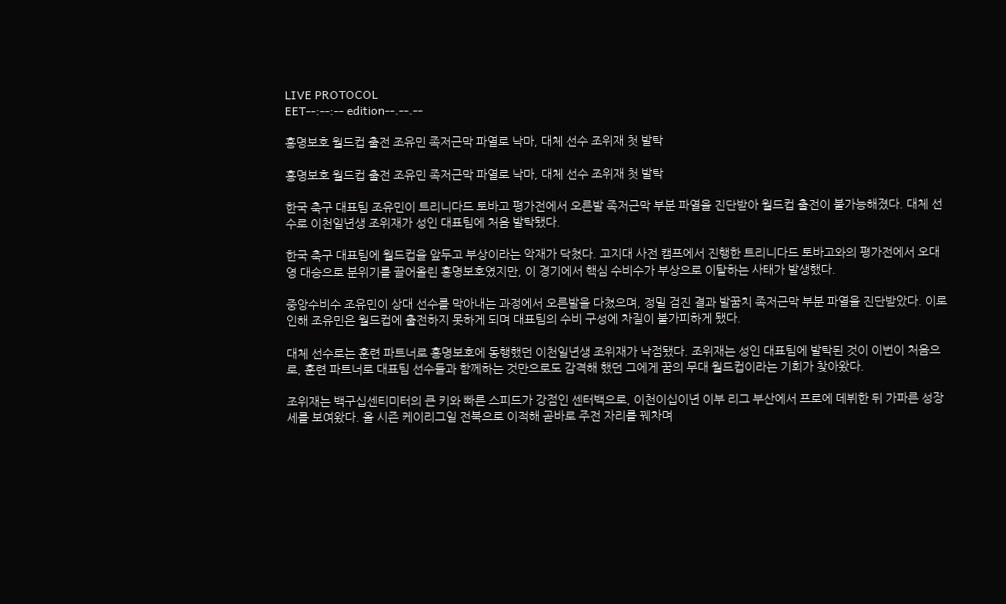LIVE PROTOCOL
EET--:--:-- edition--.--.--

홍명보호 월드컵 출전 조유민 족저근막 파열로 낙마, 대체 선수 조위재 첫 발탁

홍명보호 월드컵 출전 조유민 족저근막 파열로 낙마, 대체 선수 조위재 첫 발탁

한국 축구 대표팀 조유민이 트리니다드 토바고 평가전에서 오른발 족저근막 부분 파열을 진단받아 월드컵 출전이 불가능해졌다. 대체 선수로 이천일년생 조위재가 성인 대표팀에 처음 발탁됐다.

한국 축구 대표팀에 월드컵을 앞두고 부상이라는 악재가 닥쳤다. 고지대 사전 캠프에서 진행한 트리니다드 토바고와의 평가전에서 오대영 대승으로 분위기를 끌어올린 홍명보호였지만, 이 경기에서 핵심 수비수가 부상으로 이탈하는 사태가 발생했다.

중앙수비수 조유민이 상대 선수를 막아내는 과정에서 오른발을 다쳤으며, 정밀 검진 결과 발꿈치 족저근막 부분 파열을 진단받았다. 이로 인해 조유민은 월드컵에 출전하지 못하게 되며 대표팀의 수비 구성에 차질이 불가피하게 됐다.

대체 선수로는 훈련 파트너로 홍명보호에 동행했던 이천일년생 조위재가 낙점됐다. 조위재는 성인 대표팀에 발탁된 것이 이번이 처음으로, 훈련 파트너로 대표팀 선수들과 함께하는 것만으로도 감격해 했던 그에게 꿈의 무대 월드컵이라는 기회가 찾아왔다.

조위재는 백구십센티미터의 큰 키와 빠른 스피드가 강점인 센터백으로, 이천이십이년 이부 리그 부산에서 프로에 데뷔한 뒤 가파른 성장세를 보여왔다. 올 시즌 케이리그일 전북으로 이적해 곧바로 주전 자리를 꿰차며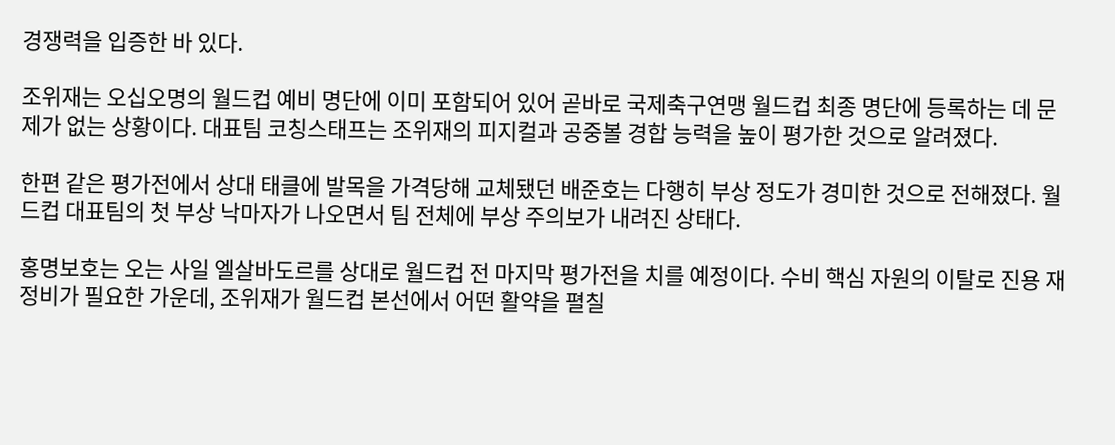경쟁력을 입증한 바 있다.

조위재는 오십오명의 월드컵 예비 명단에 이미 포함되어 있어 곧바로 국제축구연맹 월드컵 최종 명단에 등록하는 데 문제가 없는 상황이다. 대표팀 코칭스태프는 조위재의 피지컬과 공중볼 경합 능력을 높이 평가한 것으로 알려졌다.

한편 같은 평가전에서 상대 태클에 발목을 가격당해 교체됐던 배준호는 다행히 부상 정도가 경미한 것으로 전해졌다. 월드컵 대표팀의 첫 부상 낙마자가 나오면서 팀 전체에 부상 주의보가 내려진 상태다.

홍명보호는 오는 사일 엘살바도르를 상대로 월드컵 전 마지막 평가전을 치를 예정이다. 수비 핵심 자원의 이탈로 진용 재정비가 필요한 가운데, 조위재가 월드컵 본선에서 어떤 활약을 펼칠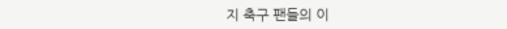지 축구 팬들의 이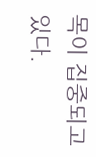목이 집중되고 있다.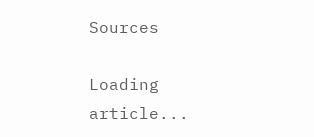Sources

Loading article...